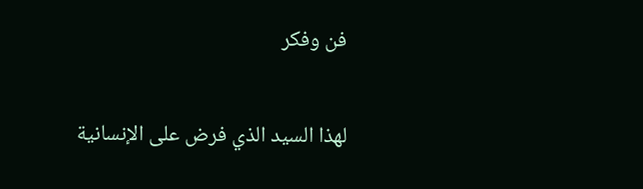فن وفكر

لهذا السيد الذي فرض على الإنسانية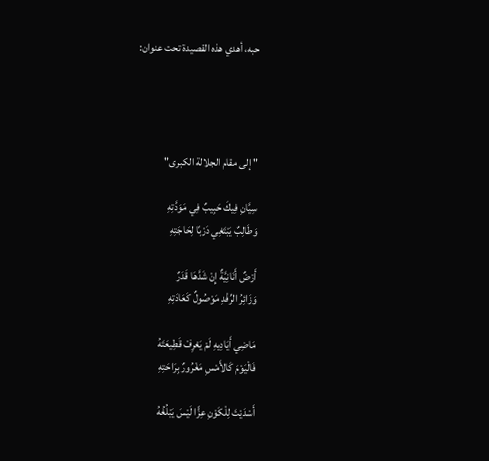حبه، أهدي هذه القصيدة تحت عنوان:




" إلى مقام الجلالة الكبرى"

سِيَّانِ فِيكَ حَبِيبٌ فِي مَوَدَّتِهِ
وَطَالِبٌ يَبْتَغِي دَرْبًا لِحَاجَتِهِ

أَرْضٌ أَنَانِيَّةٌ إِنْ شَدَّهَا قَدَرٌ
وَزَائِرُ الرِّفْدِ مَوْصُولٌ كَعَادَتِهِ

مَاضِي أَيَادِيهِ لَمْ يَعْرِفْ قَطِيعَتَهُ
فَالْيَوْمَ كَالأَمْسِ مَغْرُورٌ بِرَاحَتِهِ

أَسْدَيْتَ لِلْكَوْنِ عِزًّا لَيْسَ يَبْلُغُهُ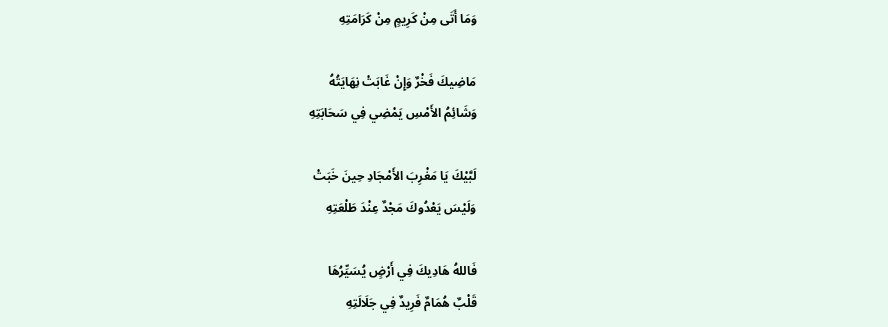وَمَا أَتَى مِنْ كَرِيمٍ مِنْ كَرَامَتِهِ

مَاضِيكَ فَخْرٌ وَإِنْ غَابَتْ نِهَايَتُهُ
وَشَائِمُ الأَمْسِ يَمْضِي فِي سَحَابَتِهِ

لَبَّيْكَ يَا مَغْرِبَ الأَمْجَادِ حِينَ خَبَتْ
وَلَيْسَ يَعْدُوكَ مَجْدٌ عِنْدَ طَلْعَتِهِ

فَاللهُ هَادِيكَ فِي أَرْضٍ يُسَيِّرُهَا
قَلْبٌ هُمَامٌ فَرِيدٌ فِي جَلَالَتِهِ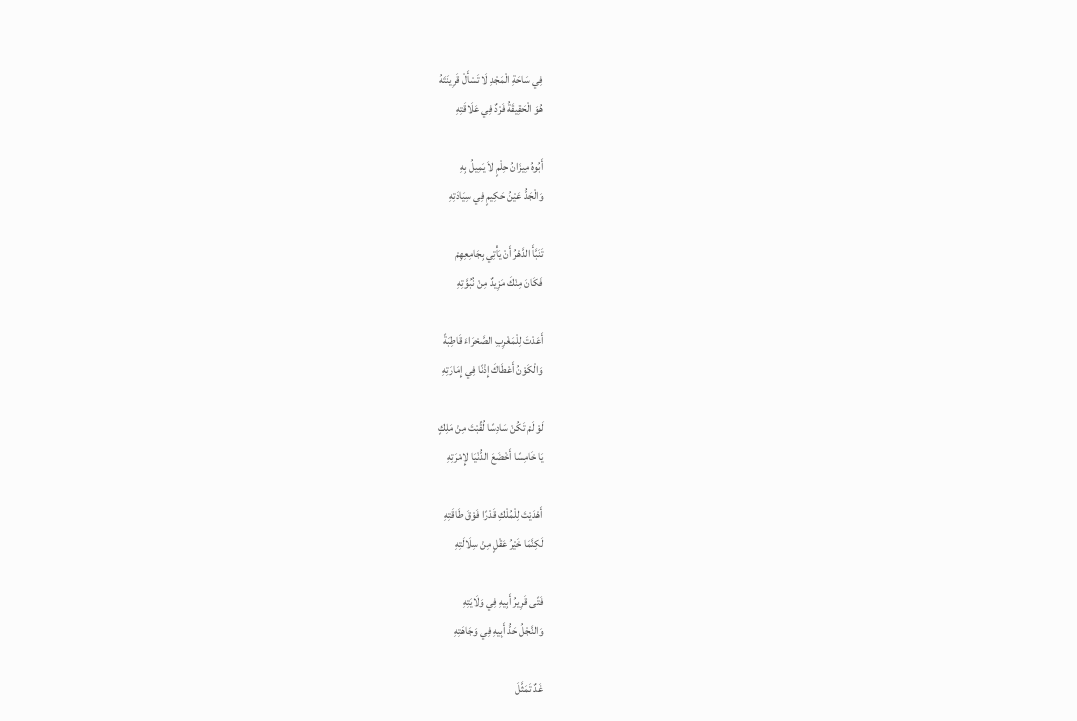فِي سَاحَةِ الْمَجْدِ لَا تَسْأَلْ قَرِينَتَهُ
هُوَ الْحَقِيقَةُ فَرْدٌ فِي عَلَاقَتِهِ

أَبُوهُ مِيزَانُ حِلْمٍ لاَ يَمِيلُ بِهِ
وَالْجَدُّ عَيْنُ حَكِيمٍ فِي سِيَادَتِهِ

تَنَبَّأَ الدَّهْرُ أَنْ يَأْتِي بِجَامِعِهِمْ
فَكَانَ مِنْكَ مَزِيدٌ مِنْ نُبُوَّتِهِ

أَعَدْتَ لِلْمَغْرِبِ الصَّحْرَاءَ قَاطِبَةً
وَالْكَوْنُ أَعْطَاكَ إِذْنًا فِي إِمَارَتِهِ

لَوْ لَمْ تَكُنْ سَادِسًا لُقِّبْتَ مِنْ مَلِكٍ
يَا خَامِسًا أَخْضَعَ الدُّنْيَا لإِمْرَتِهِ

أَهْدَيْتَ لِلْمُلْكِ قَدْرًا فَوْقَ طَاقَتِهِ
لَكِنَّمَا خَيْرُ عَقْلٍ مِنْ سِلَالَتِهِ

فَتًى قَرِيرُ أَبِيهِ فِي وَلَايَتِهِ
وَالنَّجْلُ حَدُّ أَبِيهِ فِي وَجَاهَتِهِ

غَدٌ تَمَثَّلَ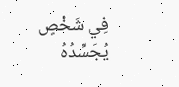فِي شَخْصٍ يُجَسِّدُهُ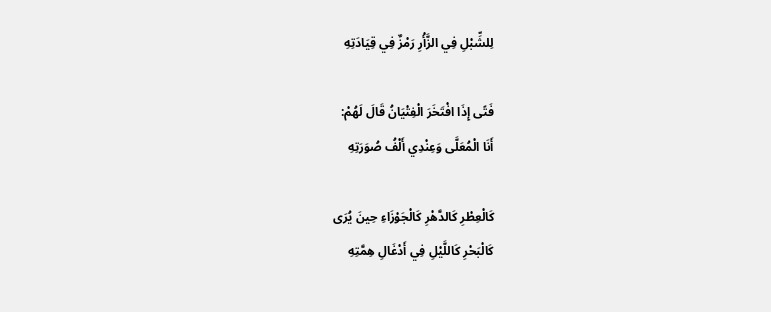لِلشِّبْلِ فِي الزَّأْرِ رَمْزٌ فِي قِيَادَتِهِ

فَتًى إِذَا افْتَخَرَ الْفِتْيَانُ قَالَ لَهُمْ:
أَنَا الْمُعَلَّى وَعِنْدِي أَلْفُ صُوَرَتِهِ

كَالْعِطْرِ كَالدَّهْرِ كَالْجَوْزَاءِ حِينَ يُرَى
كَالْبَحْرِ كَاللَّيْلِ فِي أَدْغَالِ هِمَّتِهِ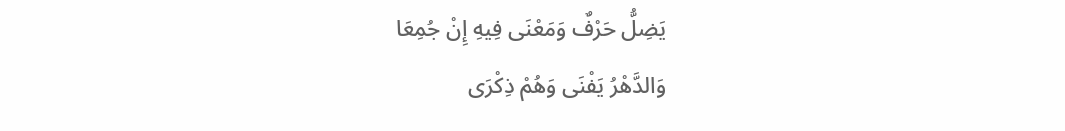يَضِلُّ حَرْفٌ وَمَعْنَى فِيهِ إِنْ جُمِعَا
وَالدَّهْرُ يَفْنَى وَهُمْ ذِكْرَى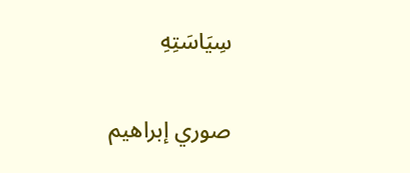سِيَاسَتِهِ

صوري إبراهيم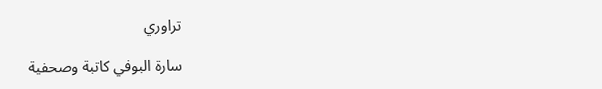تراوري

سارة البوفي كاتبة وصحفية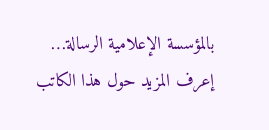بالمؤسسة الإعلامية الرسالة… إعرف المزيد حول هذا الكاتب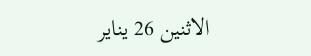الاثنين 26 يناير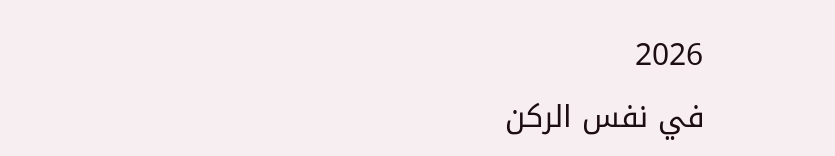2026
في نفس الركن